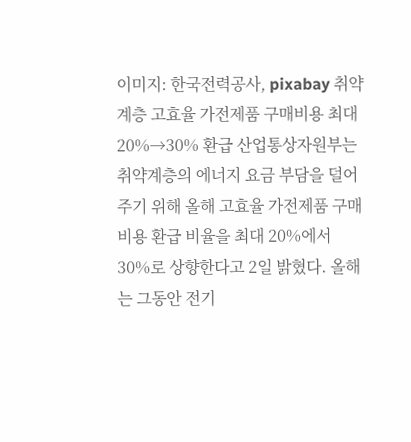이미지: 한국전력공사, pixabay 취약계층 고효율 가전제품 구매비용 최대 20%→30% 환급 산업통상자원부는 취약계층의 에너지 요금 부담을 덜어주기 위해 올해 고효율 가전제품 구매비용 환급 비율을 최대 20%에서 30%로 상향한다고 2일 밝혔다. 올해는 그동안 전기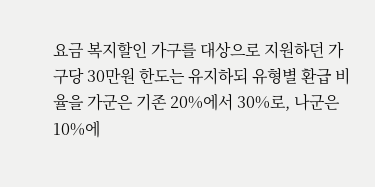요금 복지할인 가구를 대상으로 지원하던 가구당 30만원 한도는 유지하되 유형별 환급 비율을 가군은 기존 20%에서 30%로, 나군은 10%에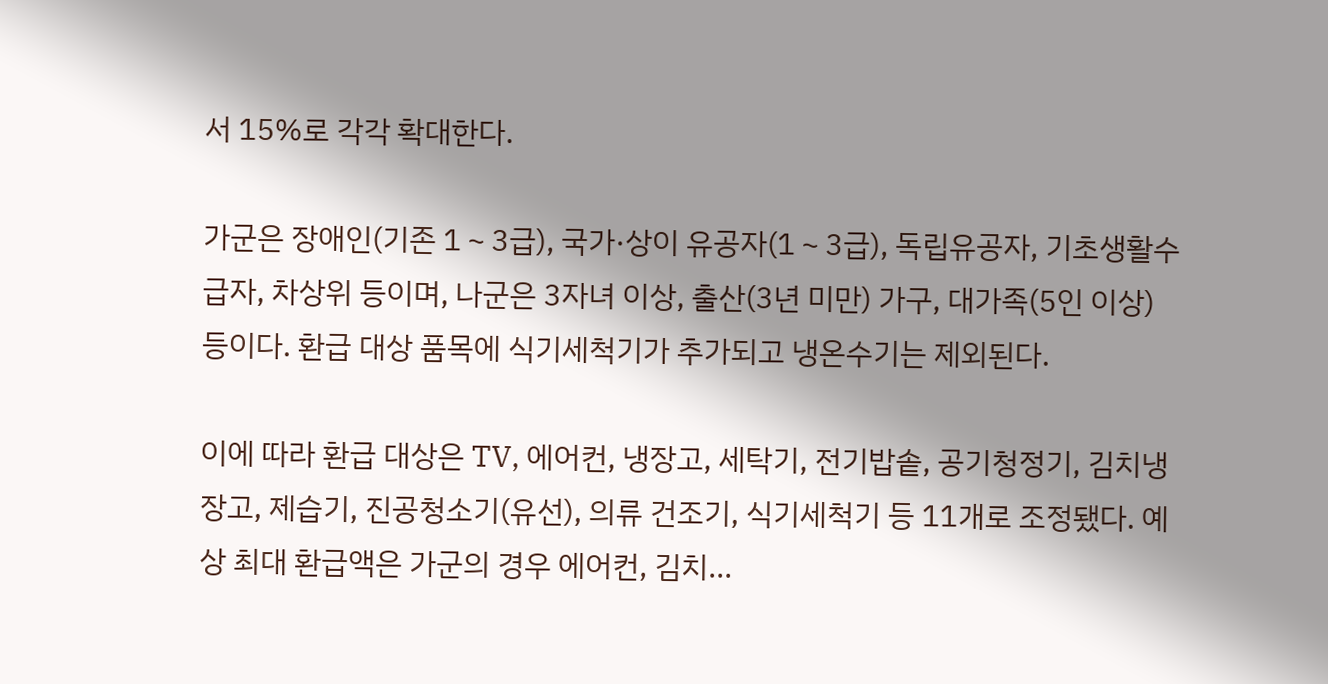서 15%로 각각 확대한다.

가군은 장애인(기존 1∼3급), 국가·상이 유공자(1∼3급), 독립유공자, 기초생활수급자, 차상위 등이며, 나군은 3자녀 이상, 출산(3년 미만) 가구, 대가족(5인 이상) 등이다. 환급 대상 품목에 식기세척기가 추가되고 냉온수기는 제외된다.

이에 따라 환급 대상은 TV, 에어컨, 냉장고, 세탁기, 전기밥솥, 공기청정기, 김치냉장고, 제습기, 진공청소기(유선), 의류 건조기, 식기세척기 등 11개로 조정됐다. 예상 최대 환급액은 가군의 경우 에어컨, 김치...